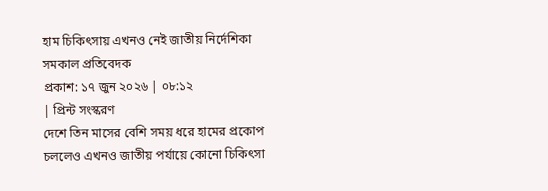হাম চিকিৎসায় এখনও নেই জাতীয় নির্দেশিকা
সমকাল প্রতিবেদক
প্রকাশ: ১৭ জুন ২০২৬ | ০৮:১২
| প্রিন্ট সংস্করণ
দেশে তিন মাসের বেশি সময় ধরে হামের প্রকোপ চললেও এখনও জাতীয় পর্যায়ে কোনো চিকিৎসা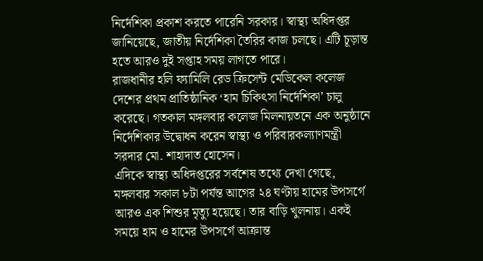নির্দেশিকা প্রকাশ করতে পারেনি সরকার। স্বাস্থ্য অধিদপ্তর জানিয়েছে, জাতীয় নির্দেশিকা তৈরির কাজ চলছে। এটি চূড়ান্ত হতে আরও দুই সপ্তাহ সময় লাগতে পারে।
রাজধানীর হলি ফ্যামিলি রেড ক্রিসেন্ট মেডিকেল কলেজ দেশের প্রথম প্রাতিষ্ঠানিক ‘হাম চিকিৎসা নির্দেশিকা’ চালু করেছে। গতকাল মঙ্গলবার কলেজ মিলনায়তনে এক অনুষ্ঠানে নির্দেশিকার উদ্বোধন করেন স্বাস্থ্য ও পরিবারকল্যাণমন্ত্রী সরদার মো. শাহাদাত হোসেন।
এদিকে স্বাস্থ্য অধিদপ্তরের সর্বশেষ তথ্যে দেখা গেছে, মঙ্গলবার সকাল ৮টা পর্যন্ত আগের ২৪ ঘণ্টায় হামের উপসর্গে আরও এক শিশুর মৃত্যু হয়েছে। তার বাড়ি খুলনায়। একই সময়ে হাম ও হামের উপসর্গে আক্রান্ত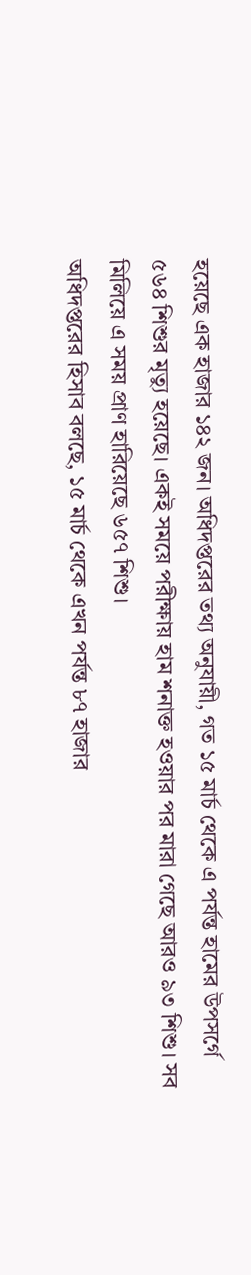হয়েছে এক হাজার ১৪২ জন। অধিদপ্তরের তথ্য অনুযায়ী, গত ১৫ মার্চ থেকে এ পর্যন্ত হামের উপসর্গে ৫৬৪ শিশুর মৃত্যু হয়েছে। একই সময়ে পরীক্ষায় হাম শনাক্ত হওয়ার পর মারা গেছে আরও ৯৩ শিশু। সব মিলিয়ে এ সময় প্রাণ হারিয়েছে ৬৫৭ শিশু।
অধিদপ্তরের হিসাব বলছে, ১৫ মার্চ থেকে এখন পর্যন্ত ৮৭ হাজার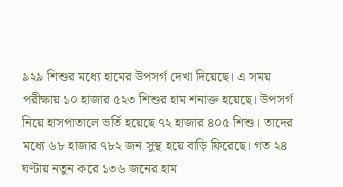৯২৯ শিশুর মধ্যে হামের উপসর্গ দেখা দিয়েছে। এ সময় পরীক্ষায় ১০ হাজার ৫২৩ শিশুর হাম শনাক্ত হয়েছে। উপসর্গ নিয়ে হাসপাতালে ভর্তি হয়েছে ৭২ হাজার ৪০৫ শিশু। তাদের মধ্যে ৬৮ হাজার ৭৮২ জন সুস্থ হয়ে বাড়ি ফিরেছে। গত ২৪ ঘণ্টায় নতুন করে ১৩৬ জনের হাম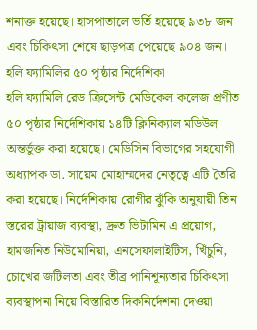শনাক্ত হয়েছে। হাসপাতালে ভর্তি হয়েছে ৯৩৮ জন এবং চিকিৎসা শেষে ছাড়পত্র পেয়েছে ৯০৪ জন।
হলি ফ্যামিলির ৫০ পৃষ্ঠার নির্দেশিকা
হলি ফ্যামিলি রেড ক্রিসেন্ট মেডিকেল কলেজ প্রণীত ৫০ পৃষ্ঠার নির্দেশিকায় ১৪টি ক্লিনিক্যাল মডিউল অন্তর্ভুক্ত করা হয়েছে। মেডিসিন বিভাগের সহযোগী অধ্যাপক ডা. সায়েম মোহাম্মদের নেতৃত্বে এটি তৈরি করা হয়েছে। নির্দেশিকায় রোগীর ঝুঁকি অনুযায়ী তিন স্তরের ট্রায়াজ ব্যবস্থা, দ্রুত ভিটামিন এ প্রয়োগ, হামজনিত নিউমোনিয়া, এনসেফালাইটিস, খিঁচুনি, চোখের জটিলতা এবং তীব্র পানিশূন্যতার চিকিৎসা ব্যবস্থাপনা নিয়ে বিস্তারিত দিকনির্দেশনা দেওয়া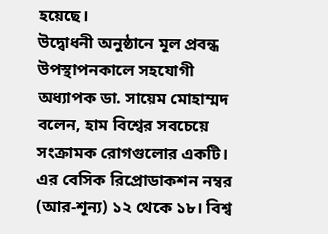হয়েছে।
উদ্বোধনী অনুষ্ঠানে মূল প্রবন্ধ উপস্থাপনকালে সহযোগী অধ্যাপক ডা. সায়েম মোহাম্মদ বলেন, হাম বিশ্বের সবচেয়ে সংক্রামক রোগগুলোর একটি। এর বেসিক রিপ্রোডাকশন নম্বর (আর-শূন্য) ১২ থেকে ১৮। বিশ্ব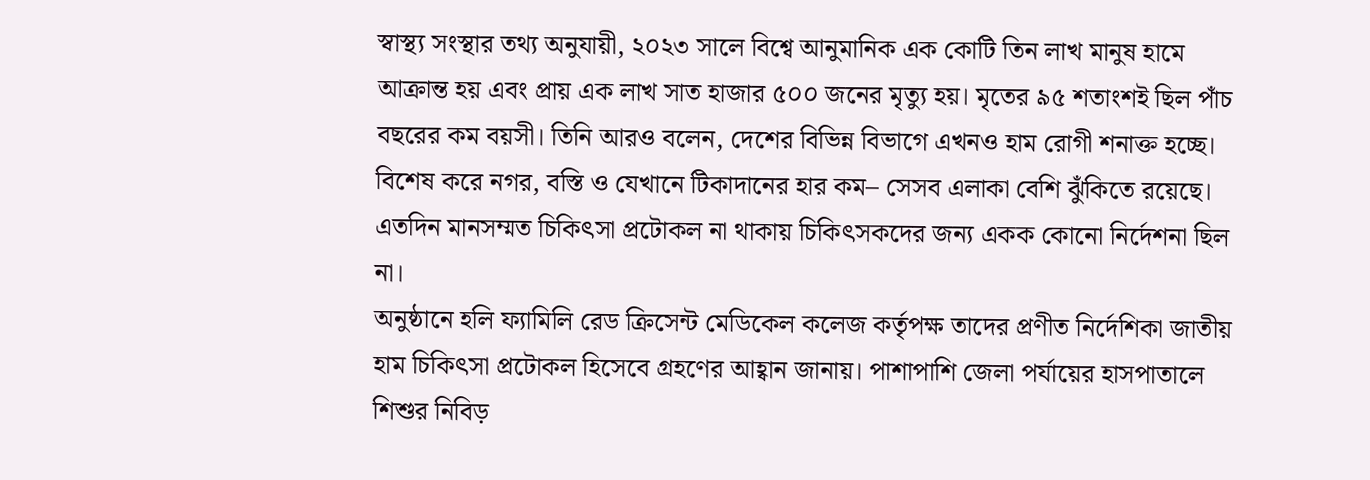স্বাস্থ্য সংস্থার তথ্য অনুযায়ী, ২০২৩ সালে বিশ্বে আনুমানিক এক কোটি তিন লাখ মানুষ হামে আক্রান্ত হয় এবং প্রায় এক লাখ সাত হাজার ৫০০ জনের মৃত্যু হয়। মৃতের ৯৫ শতাংশই ছিল পাঁচ বছরের কম বয়সী। তিনি আরও বলেন, দেশের বিভিন্ন বিভাগে এখনও হাম রোগী শনাক্ত হচ্ছে। বিশেষ করে নগর, বস্তি ও যেখানে টিকাদানের হার কম– সেসব এলাকা বেশি ঝুঁকিতে রয়েছে। এতদিন মানসম্মত চিকিৎসা প্রটোকল না থাকায় চিকিৎসকদের জন্য একক কোনো নির্দেশনা ছিল না।
অনুষ্ঠানে হলি ফ্যামিলি রেড ক্রিসেন্ট মেডিকেল কলেজ কর্তৃপক্ষ তাদের প্রণীত নির্দেশিকা জাতীয় হাম চিকিৎসা প্রটোকল হিসেবে গ্রহণের আহ্বান জানায়। পাশাপাশি জেলা পর্যায়ের হাসপাতালে শিশুর নিবিড়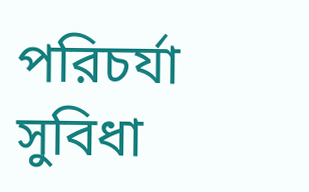পরিচর্যা সুবিধা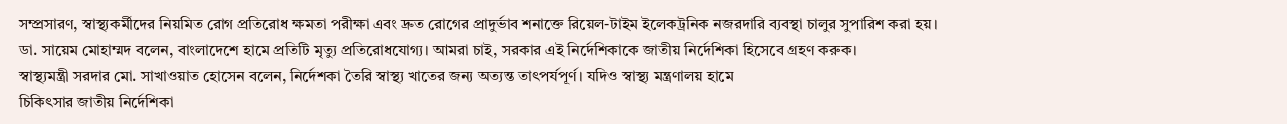সম্প্রসারণ, স্বাস্থ্যকর্মীদের নিয়মিত রোগ প্রতিরোধ ক্ষমতা পরীক্ষা এবং দ্রুত রোগের প্রাদুর্ভাব শনাক্তে রিয়েল-টাইম ইলেকট্রনিক নজরদারি ব্যবস্থা চালুর সুপারিশ করা হয়।
ডা. সায়েম মোহাম্মদ বলেন, বাংলাদেশে হামে প্রতিটি মৃত্যু প্রতিরোধযোগ্য। আমরা চাই, সরকার এই নির্দেশিকাকে জাতীয় নির্দেশিকা হিসেবে গ্রহণ করুক।
স্বাস্থ্যমন্ত্রী সরদার মো. সাখাওয়াত হোসেন বলেন, নির্দেশকা তৈরি স্বাস্থ্য খাতের জন্য অত্যন্ত তাৎপর্যপূর্ণ। যদিও স্বাস্থ্য মন্ত্রণালয় হামে
চিকিৎসার জাতীয় নির্দেশিকা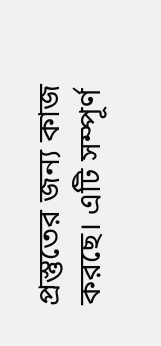প্রস্তুতের জন্য কাজ করছে। এটি সম্পূর্ণ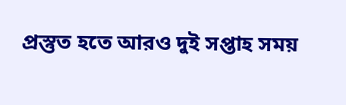প্রস্তুত হতে আরও দুই সপ্তাহ সময়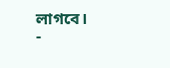লাগবে।
-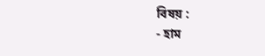বিষয় :
- হাম